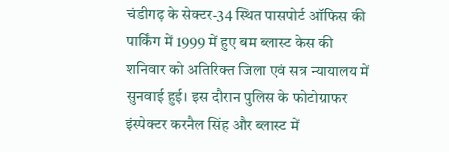चंडीगढ़ के सेक्टर-34 स्थित पासपोर्ट ऑफिस की पार्किंग में 1999 में हुए बम ब्लास्ट केस की शनिवार को अतिरिक्त जिला एवं सत्र न्यायालय में सुनवाई हुई। इस दौरान पुलिस के फोटोग्राफर इंस्पेक्टर करनैल सिंह और ब्लास्ट में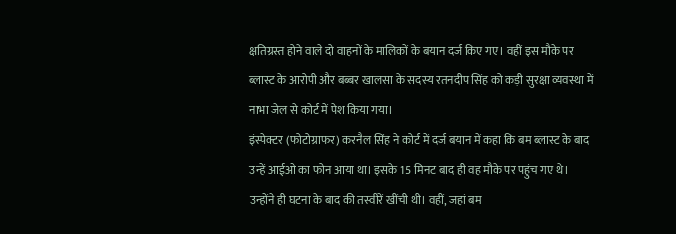क्षतिग्रस्त होने वाले दो वाहनों के मालिकों के बयान दर्ज किए गए। वहीं इस मौके पर ब्लास्ट के आरोपी और बब्बर खालसा के सदस्य रतनदीप सिंह को कड़ी सुरक्षा व्यवस्था में नाभा जेल से कोर्ट में पेश किया गया।
इंस्पेक्टर (फोटोग्राफर) करनैल सिंह ने कोर्ट में दर्ज बयान में कहा कि बम ब्लास्ट के बाद उन्हें आईओ का फोन आया था। इसके 15 मिनट बाद ही वह मौके पर पहुंच गए थे। उन्होंने ही घटना के बाद की तस्वीरें खींची थी। वहीं, जहां बम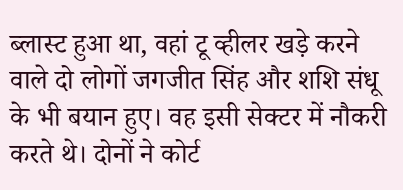ब्लास्ट हुआ था, वहां टू व्हीलर खड़े करने वाले दो लोगों जगजीत सिंह और शशि संधू के भी बयान हुए। वह इसी सेक्टर में नौकरी करते थे। दोनों ने कोर्ट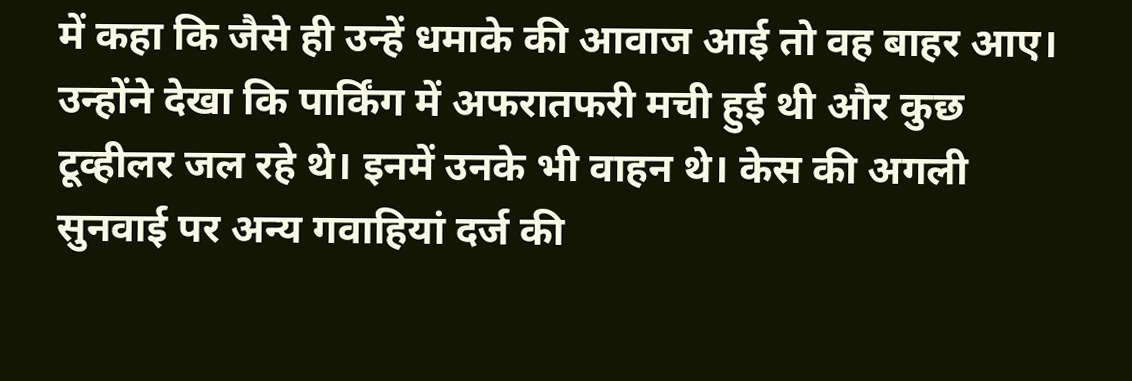में कहा कि जैसे ही उन्हें धमाके की आवाज आई तो वह बाहर आए।
उन्होंने देखा कि पार्किंग में अफरातफरी मची हुई थी और कुछ टूव्हीलर जल रहे थे। इनमें उनके भी वाहन थे। केस की अगली सुनवाई पर अन्य गवाहियां दर्ज की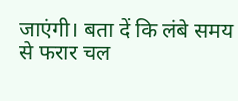जाएंगी। बता दें कि लंबे समय से फरार चल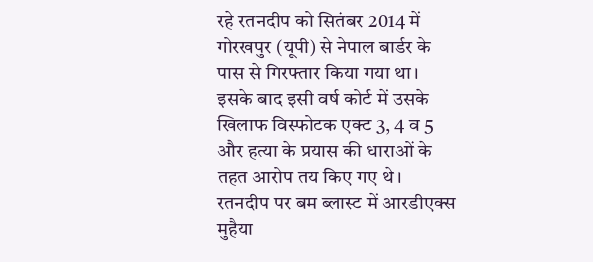रहे रतनदीप को सितंबर 2014 में गोरखपुर (यूपी) से नेपाल बार्डर के पास से गिरफ्तार किया गया था। इसके बाद इसी वर्ष कोर्ट में उसके खिलाफ विस्फोटक एक्ट 3, 4 व 5 और हत्या के प्रयास की धाराओं के तहत आरोप तय किए गए थे। रतनदीप पर बम ब्लास्ट में आरडीएक्स मुहैया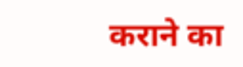कराने का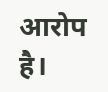आरोप है।